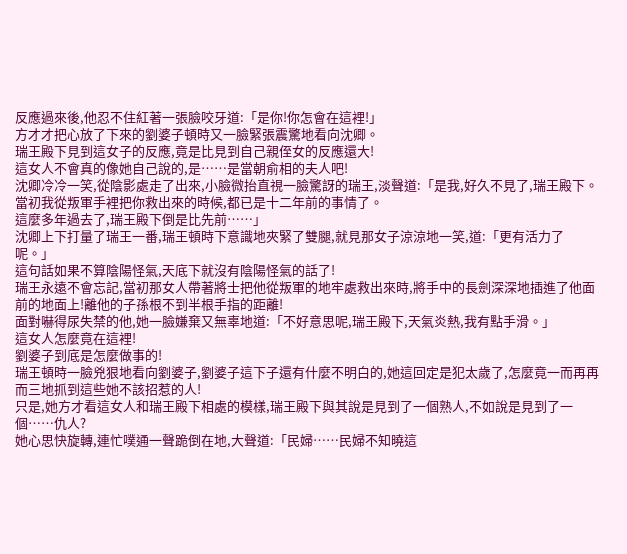反應過來後,他忍不住紅著一張臉咬牙道:「是你!你怎會在這裡!」
方才才把心放了下來的劉婆子頓時又一臉緊張震驚地看向沈卿。
瑞王殿下見到這女子的反應,竟是比見到自己親侄女的反應還大!
這女人不會真的像她自己說的,是……是當朝俞相的夫人吧!
沈卿冷冷一笑,從陰影處走了出來,小臉微抬直視一臉驚訝的瑞王,淡聲道:「是我,好久不見了,瑞王殿下。
當初我從叛軍手裡把你救出來的時候,都已是十二年前的事情了。
這麼多年過去了,瑞王殿下倒是比先前……」
沈卿上下打量了瑞王一番,瑞王頓時下意識地夾緊了雙腿,就見那女子涼涼地一笑,道:「更有活力了呢。」
這句話如果不算陰陽怪氣,天底下就沒有陰陽怪氣的話了!
瑞王永遠不會忘記,當初那女人帶著將士把他從叛軍的地牢處救出來時,將手中的長劍深深地插進了他面前的地面上!離他的子孫根不到半根手指的距離!
面對嚇得尿失禁的他,她一臉嫌棄又無辜地道:「不好意思呢,瑞王殿下,天氣炎熱,我有點手滑。」
這女人怎麼竟在這裡!
劉婆子到底是怎麼做事的!
瑞王頓時一臉兇狠地看向劉婆子,劉婆子這下子還有什麼不明白的,她這回定是犯太歲了,怎麼竟一而再再而三地抓到這些她不該招惹的人!
只是,她方才看這女人和瑞王殿下相處的模樣,瑞王殿下與其說是見到了一個熟人,不如說是見到了一個……仇人?
她心思快旋轉,連忙噗通一聲跪倒在地,大聲道:「民婦……民婦不知曉這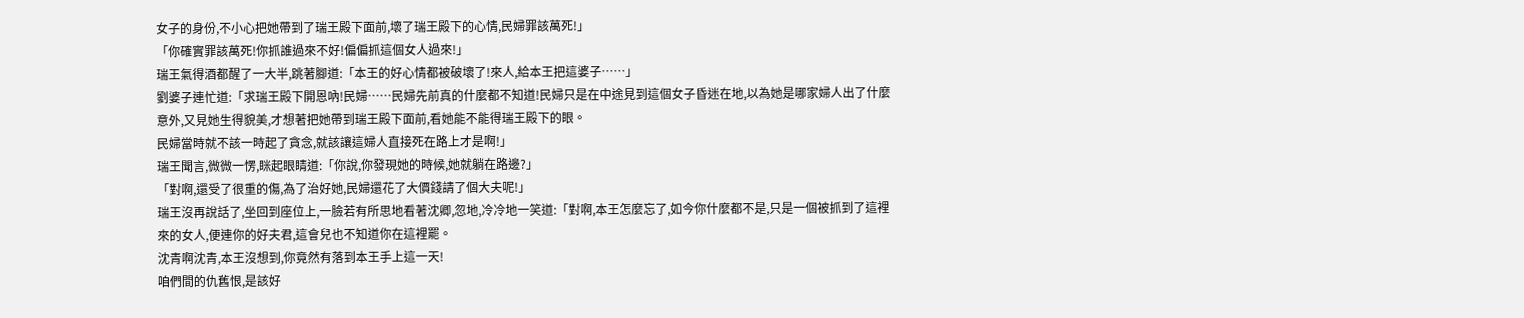女子的身份,不小心把她帶到了瑞王殿下面前,壞了瑞王殿下的心情,民婦罪該萬死!」
「你確實罪該萬死!你抓誰過來不好!偏偏抓這個女人過來!」
瑞王氣得酒都醒了一大半,跳著腳道:「本王的好心情都被破壞了!來人,給本王把這婆子……」
劉婆子連忙道:「求瑞王殿下開恩吶!民婦……民婦先前真的什麼都不知道!民婦只是在中途見到這個女子昏迷在地,以為她是哪家婦人出了什麼意外,又見她生得貌美,才想著把她帶到瑞王殿下面前,看她能不能得瑞王殿下的眼。
民婦當時就不該一時起了貪念,就該讓這婦人直接死在路上才是啊!」
瑞王聞言,微微一愣,眯起眼睛道:「你說,你發現她的時候,她就躺在路邊?」
「對啊,還受了很重的傷,為了治好她,民婦還花了大價錢請了個大夫呢!」
瑞王沒再說話了,坐回到座位上,一臉若有所思地看著沈卿,忽地,冷冷地一笑道:「對啊,本王怎麼忘了,如今你什麼都不是,只是一個被抓到了這裡來的女人,便連你的好夫君,這會兒也不知道你在這裡罷。
沈青啊沈青,本王沒想到,你竟然有落到本王手上這一天!
咱們間的仇舊恨,是該好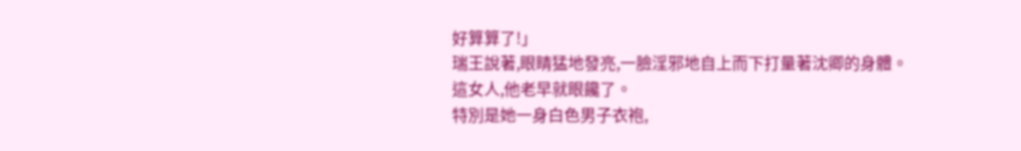好算算了!」
瑞王說著,眼睛猛地發亮,一臉淫邪地自上而下打量著沈卿的身體。
這女人,他老早就眼饞了。
特別是她一身白色男子衣袍,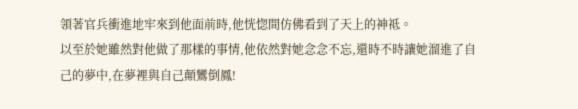領著官兵衝進地牢來到他面前時,他恍惚間仿佛看到了天上的神祗。
以至於她雖然對他做了那樣的事情,他依然對她念念不忘,還時不時讓她溜進了自己的夢中,在夢裡與自己顛鸞倒鳳!